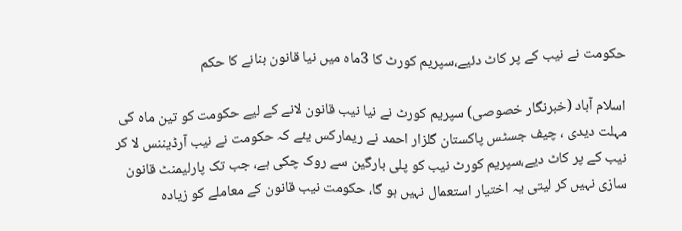حکومت نے نیب کے پر کاٹ دئیے،سپریم کورٹ کا 3ماہ میں نیا قانون بنانے کا حکم

اسلام آباد (خبرنگار خصوصی) سپریم کورٹ نے نیا نیب قانون لانے کے لیے حکومت کو تین ماہ کی مہلت دیدی ، چیف جسٹس پاکستان گلزار احمد نے ریمارکس یئے کہ حکومت نے نیب آرڈیننس لا کر نیب کے پر کاٹ دیے،سپریم کورٹ نیب کو پلی بارگین سے روک چکی ہے، جب تک پارلیمنٹ قانون سازی نہیں کر لیتی یہ اختیار استعمال نہیں ہو گا، حکومت نیب قانون کے معاملے کو زیادہ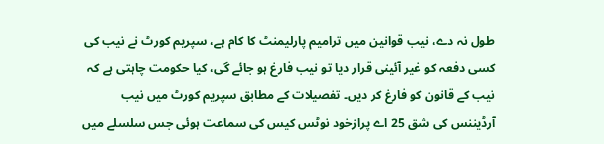طول نہ دے، نیب قوانین میں ترامیم پارلیمنٹ کا کام ہے، سپریم کورٹ نے نیب کی کسی دفعہ کو غیر آئینی قرار دیا تو نیب فارغ ہو جائے گی، کیا حکومت چاہتی ہے کہ نیب کے قانون کو فارغ کر دیں۔ تفصیلات کے مطابق سپریم کورٹ میں نیب آرڈیننس کی شق 25 اے پرازخود نوٹس کیس کی سماعت ہوئی جس سلسلے میں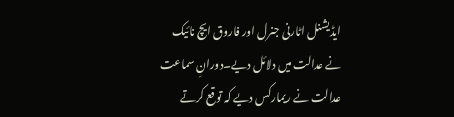ایڈیشنل اٹارنی جنرل اور فاروق ایچ نائیک نے عدالت میں دلائل دیے۔دورانِ سماعت عدالت نے ریمارکس دیے کہ توقع کرتے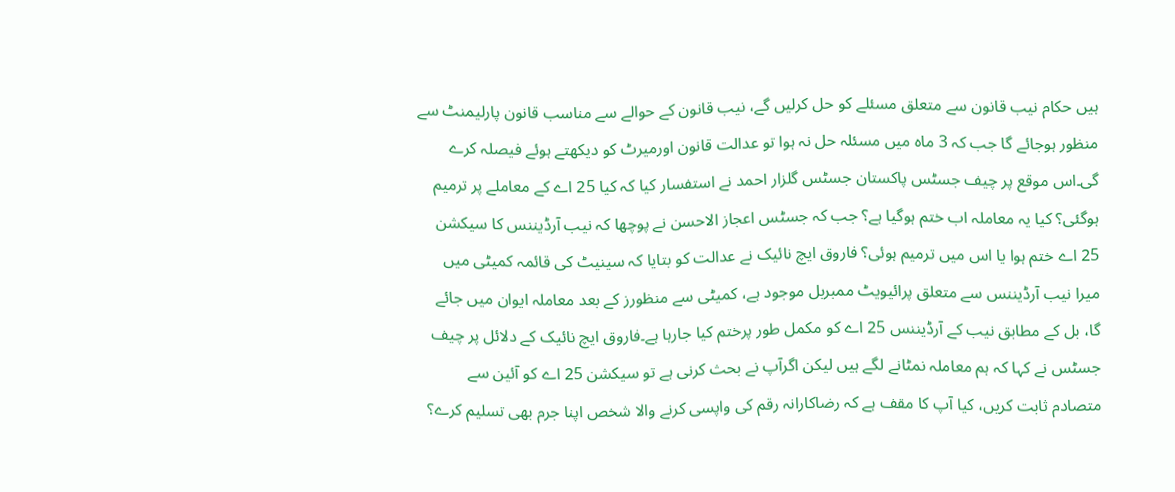ہیں حکام نیب قانون سے متعلق مسئلے کو حل کرلیں گے، نیب قانون کے حوالے سے مناسب قانون پارلیمنٹ سے منظور ہوجائے گا جب کہ 3 ماہ میں مسئلہ حل نہ ہوا تو عدالت قانون اورمیرٹ کو دیکھتے ہوئے فیصلہ کرے گی۔اس موقع پر چیف جسٹس پاکستان جسٹس گلزار احمد نے استفسار کیا کہ کیا 25 اے کے معاملے پر ترمیم ہوگئی؟ کیا یہ معاملہ اب ختم ہوگیا ہے؟ جب کہ جسٹس اعجاز الاحسن نے پوچھا کہ نیب آرڈیننس کا سیکشن 25 اے ختم ہوا یا اس میں ترمیم ہوئی؟ فاروق ایچ نائیک نے عدالت کو بتایا کہ سینیٹ کی قائمہ کمیٹی میں میرا نیب آرڈیننس سے متعلق پرائیویٹ ممبربل موجود ہے، کمیٹی سے منظورز کے بعد معاملہ ایوان میں جائے گا، بل کے مطابق نیب کے آرڈیننس 25 اے کو مکمل طور پرختم کیا جارہا ہے۔فاروق ایچ نائیک کے دلائل پر چیف جسٹس نے کہا کہ ہم معاملہ نمٹانے لگے ہیں لیکن اگرآپ نے بحث کرنی ہے تو سیکشن 25 اے کو آئین سے متصادم ثابت کریں، کیا آپ کا مقف ہے کہ رضاکارانہ رقم کی واپسی کرنے والا شخص اپنا جرم بھی تسلیم کرے؟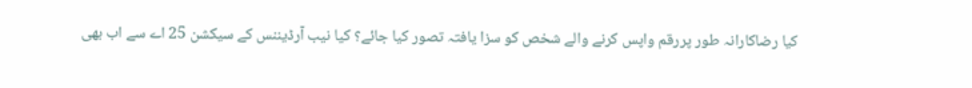کیا رضاکارانہ طور پررقم واپس کرنے والے شخص کو سزا یافتہ تصور کیا جائے؟ کیا نیب آرڈیننس کے سیکشن 25 اے سے اب بھی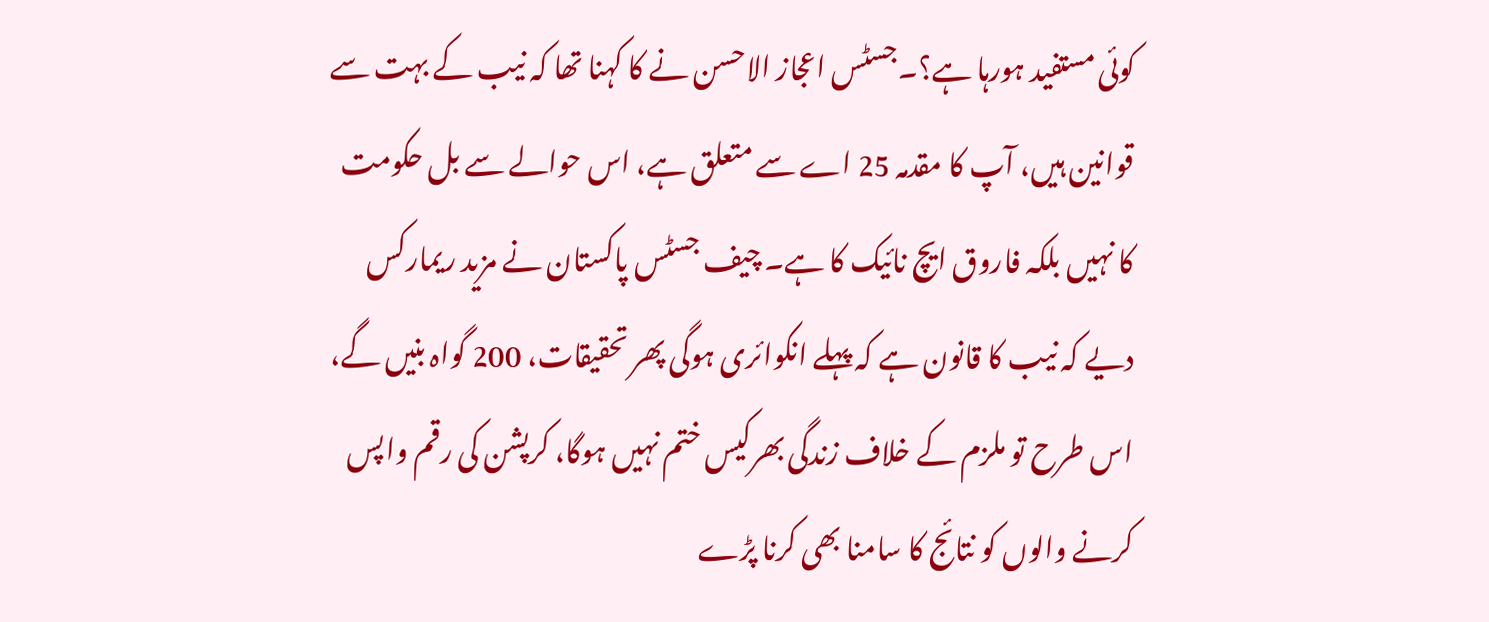کوئی مستفید ہورہا ہے؟۔جسٹس اعجاز الاحسن نے کا کہنا تھا کہ نیب کے بہت سے قوانین ہیں، آپ کا مقدمہ 25 اے سے متعلق ہے، اس حوالے سے بل حکومت کا نہیں بلکہ فاروق ایچ نائیک کا ہے۔ چیف جسٹس پاکستان نے مزید ریمارکس دیے کہ نیب کا قانون ہے کہ پہلے انکوائری ہوگی پھر تحقیقات، 200 گواہ بنیں گے، اس طرح تو ملزم کے خلاف زندگی بھرکیس ختم نہیں ہوگا، کرپشن کی رقم واپس کرنے والوں کو نتائج کا سامنا بھی کرنا پڑے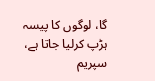گا، لوگوں کا پیسہ ہڑپ کرلیا جاتا ہے، سپریم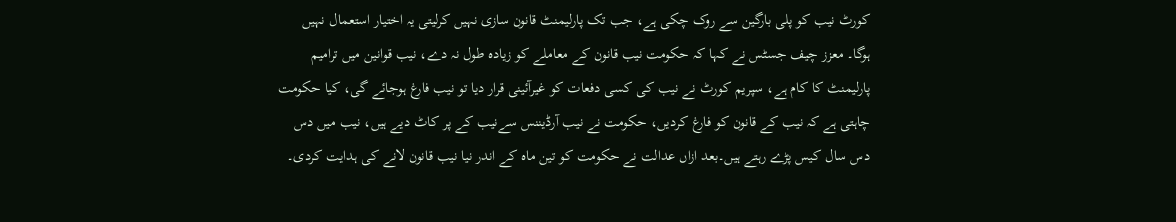کورٹ نیب کو پلی بارگین سے روک چکی ہے، جب تک پارلیمنٹ قانون سازی نہیں کرلیتی یہ اختیار استعمال نہیں ہوگا۔ معزز چیف جسٹس نے کہا کہ حکومت نیب قانون کے معاملے کو زیادہ طول نہ دے، نیب قوانین میں ترامیم پارلیمنٹ کا کام ہے، سپریم کورٹ نے نیب کی کسی دفعات کو غیرآئینی قرار دیا تو نیب فارغ ہوجائے گی، کیا حکومت چاہتی ہے کہ نیب کے قانون کو فارغ کردیں، حکومت نے نیب آرڈیننس سےنیب کے پر کاٹ دیے ہیں، نیب میں دس دس سال کیس پڑے رہتے ہیں۔بعد ازاں عدالت نے حکومت کو تین ماہ کے اندر نیا نیب قانون لانے کی ہدایت کردی۔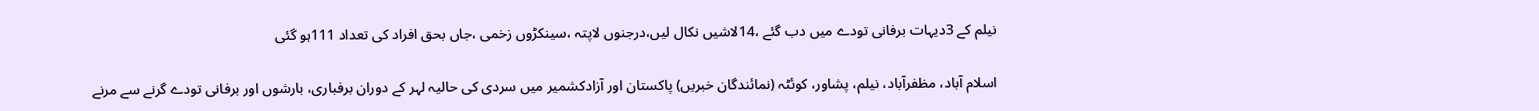نیلم کے 3دیہات برفانی تودے میں دب گئے ،14لاشیں نکال لیں،درجنوں لاپتہ ،سینکڑوں زخمی ،جاں بحق افراد کی تعداد 111ہو گئی

اسلام آباد، مظفرآباد، نیلم، پشاور، کوئٹہ (نمائندگان خبریں) پاکستان اور آزادکشمیر میں سردی کی حالیہ لہر کے دوران برفباری، بارشوں اور برفانی تودے گرنے سے مرنے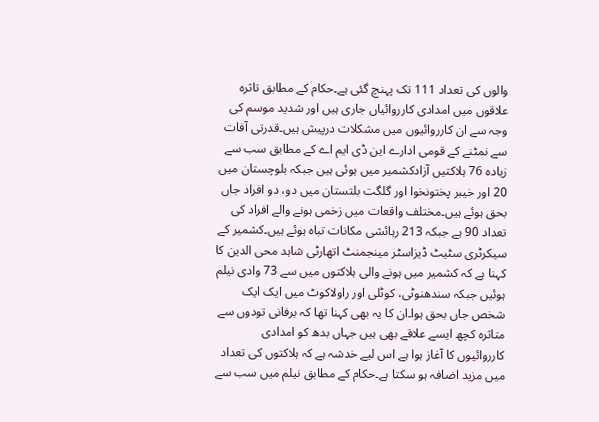والوں کی تعداد 111 تک پہنچ گئی ہے۔حکام کے مطابق تاثرہ علاقوں میں امدادی کارروائیاں جاری ہیں اور شدید موسم کی وجہ سے ان کارروائیوں میں مشکلات درپیش ہیں۔قدرتی آفات سے نمٹنے کے قومی ادارے این ڈی ایم اے کے مطابق سب سے زیادہ 76 ہلاکتیں آزادکشمیر میں ہوئی ہیں جبکہ بلوچستان میں 20 اور خیبر پختونخوا اور گلگت بلتستان میں دو، دو افراد جاں بحق ہوئے ہیں۔مختلف واقعات میں زخمی ہونے والے افراد کی تعداد 90 ہے جبکہ 213 رہائشی مکانات تباہ ہوئے ہیں۔کشمیر کے سیکرٹری سٹیٹ ڈیزاسٹر مینجمنٹ اتھارٹی شاہد محی الدین کا کہنا ہے کہ کشمیر میں ہونے والی ہلاکتوں میں سے 73 وادی نیلم ہوئیں جبکہ سندھنوٹی، کوٹلی اور راولاکوٹ میں ایک ایک شخص جاں بحق ہوا۔ان کا یہ بھی کہنا تھا کہ برفانی تودوں سے متاثرہ کچھ ایسے علاقے بھی ہیں جہاں بدھ کو امدادی کارروائیوں کا آغاز ہوا ہے اس لیے خدشہ ہے کہ ہلاکتوں کی تعداد میں مزید اضافہ ہو سکتا ہے۔حکام کے مطابق نیلم میں سب سے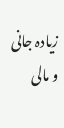زیادہ جانی و مالی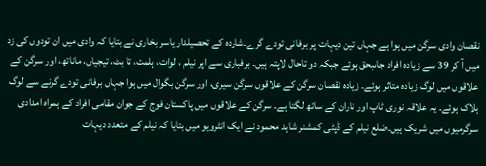نقصان وادی سرگن میں ہوا ہے جہاں تین دیہات پر برفانی تودے گرے۔شاردہ کے تحصیلدار یاسر بخاری نے بتایا کہ وادی میں ان تودوں کی زد میں آ کر 39 سے زیادہ افراد جاںبحق ہوئے جبکہ دو تاحال لاپتہ ہیں۔ برفباری سے اپر نیلم ، لوات، ہلمت، تا بٹ، تیجیاں، ماناتھ، اور سرگن کے علاقوں میں لوگ زیادہ متاثر ہوئے۔ زیادہ نقصان سرگن کے علاقوں سرگن سیری، اور سرگن بگوال میں ہوا جہاں برفانی تودے گرنے سے لوگ ہلاک ہوئے۔ یہ علاقہ نوری ٹاپ اور ناران کے ساتھ لگتا ہے۔ سرگن کے علاقوں میں پاکستان فوج کے جوان مقامی افراد کے ہمراہ امدادی سرگرمیوں میں شریک ہیں۔ضلع نیلم کے ڈپٹی کمشنر شاہد محمود نے ایک انٹرویو میں بتایا کہ نیلم کے متعدد دیہات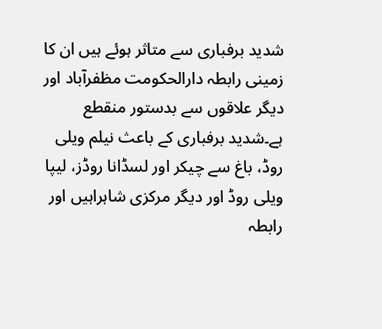شدید برفباری سے متاثر ہوئے ہیں ان کا زمینی رابطہ دارالحکومت مظفرآباد اور دیگر علاقوں سے بدستور منقطع ہے۔شدید برفباری کے باعث نیلم ویلی روڈ، باغ سے چیکر اور لسڈانا روڈز، لیپا ویلی روڈ اور دیگر مرکزی شاہراہیں اور رابطہ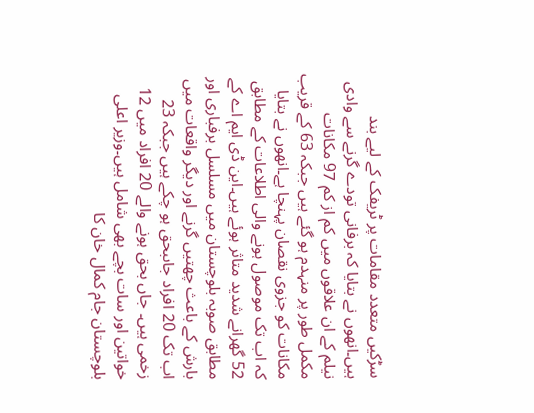سڑکیں متعدد مقامات پر ٹریفک کے لیے بند ہیں۔انھوں نے بتایا کہ برفانی تودے گرنے سے وادی نیلم کے ان علاقوں میں کم از کم 97 مکانات مکمل طور پر منہدم ہو گئے ہیں جبکہ 63 کے قریب مکانات کو جزوی نقصان پہنچا ہے۔انھوں نے بتایا کہ اب تک موصول ہونے والی اطلاعات کے مطابق 52 گھرانے شدید متاثر ہوئے ہیں۔این ڈی ایم اے کے مطابق صوبہ بلوچستان میں مسلسل برفباری اور بارش کے باعث چھتیں گرنے اور دیگر واقعات میں اب تک 20 افراد جاںبحق ہو چکے ہیں جبکہ 23 زخمی ہیں۔ جاں بحق ہونے والے 20 افراد میں 12 خواتین اور سات بچے بھی شامل ہیں۔وزیر اعلی بلوچستان جام کمال خان کا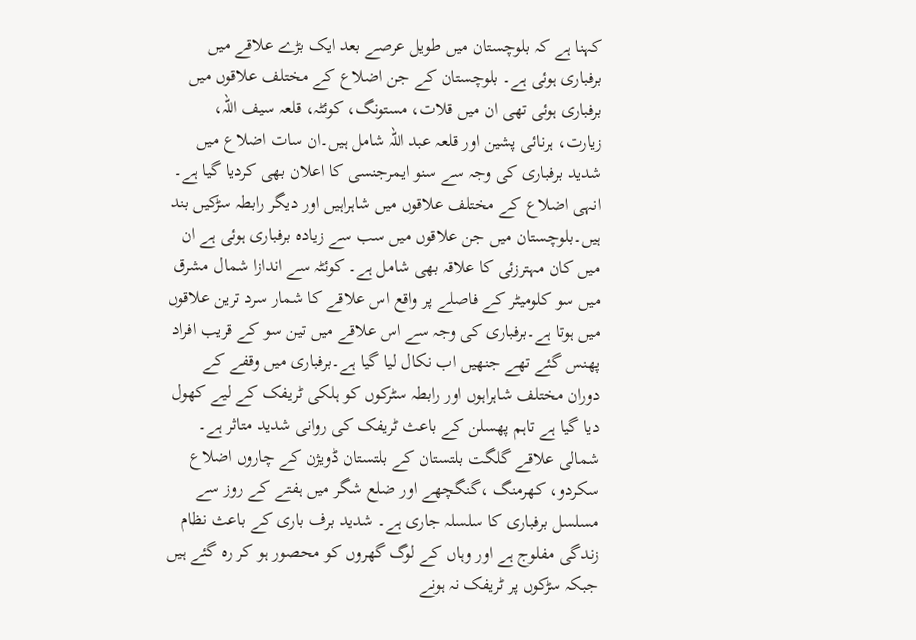کہنا ہے کہ بلوچستان میں طویل عرصے بعد ایک بڑے علاقے میں برفباری ہوئی ہے۔ بلوچستان کے جن اضلاع کے مختلف علاقوں میں برفباری ہوئی تھی ان میں قلات، مستونگ، کوئٹہ، قلعہ سیف اللہ، زیارت، ہرنائی پشین اور قلعہ عبد اللہ شامل ہیں۔ان سات اضلاع میں شدید برفباری کی وجہ سے سنو ایمرجنسی کا اعلان بھی کردیا گیا ہے۔ انہی اضلاع کے مختلف علاقوں میں شاہراہیں اور دیگر رابطہ سڑکیں بند ہیں۔بلوچستان میں جن علاقوں میں سب سے زیادہ برفباری ہوئی ہے ان میں کان مہترزئی کا علاقہ بھی شامل ہے۔ کوئٹہ سے اندازا شمال مشرق میں سو کلومیٹر کے فاصلے پر واقع اس علاقے کا شمار سرد ترین علاقوں میں ہوتا ہے۔برفباری کی وجہ سے اس علاقے میں تین سو کے قریب افراد پھنس گئے تھے جنھیں اب نکال لیا گیا ہے۔برفباری میں وقفے کے دوران مختلف شاہراہوں اور رابطہ سٹرکوں کو ہلکی ٹریفک کے لیے کھول دیا گیا ہے تاہم پھسلن کے باعث ٹریفک کی روانی شدید متاثر ہے۔ شمالی علاقے گلگت بلتستان کے بلتستان ڈویژن کے چاروں اضلاع سکردو، کھرمنگ ،گنگچھے اور ضلع شگر میں ہفتے کے روز سے مسلسل برفباری کا سلسلہ جاری ہے۔ شدید برف باری کے باعث نظام زندگی مفلوج ہے اور وہاں کے لوگ گھروں کو محصور ہو کر رہ گئے ہیں جبکہ سڑکوں پر ٹریفک نہ ہونے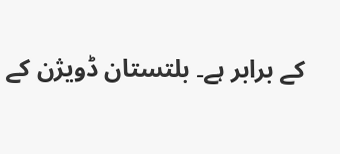کے برابر ہے۔ بلتستان ڈویژن کے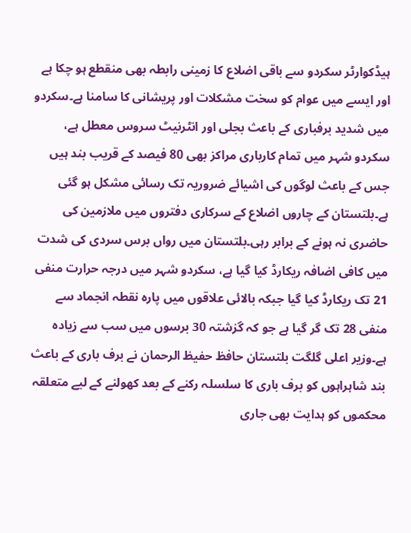ہیڈکوارٹر سکردو سے باقی اضلاع کا زمینی رابطہ بھی منقطع ہو چکا ہے اور ایسے میں عوام کو سخت مشکلات اور پریشانی کا سامنا ہے۔سکردو میں شدید برفباری کے باعث بجلی اور انٹرنیٹ سروس معطل ہے، سکردو شہر میں تمام کارباری مراکز بھی 80 فیصد کے قریب بند ہیں جس کے باعث لوگوں کی اشیائے ضروریہ تک رسائی مشکل ہو گئی ہے۔بلتستان کے چاروں اضلاع کے سرکاری دفتروں میں ملازمین کی حاضری نہ ہونے کے برابر رہی۔بلتستان میں رواں برس سردی کی شدت میں کافی اضافہ ریکارڈ کیا گیا ہے، سکردو شہر میں درجہ حرارت منفی 21 تک ریکارڈ کیا گیا جبکہ بالائی علاقوں میں پارہ نقطہ انجماد سے منفی 28 تک گر گیا ہے جو کہ گزشتہ 30 برسوں میں سب سے زیادہ ہے۔وزیر اعلی گلگت بلتستان حافظ حفیظ الرحمان نے برف باری کے باعث بند شاہراہوں کو برف باری کا سلسلہ رکنے کے بعد کھولنے کے لیے متعلقہ محکموں کو ہدایت بھی جاری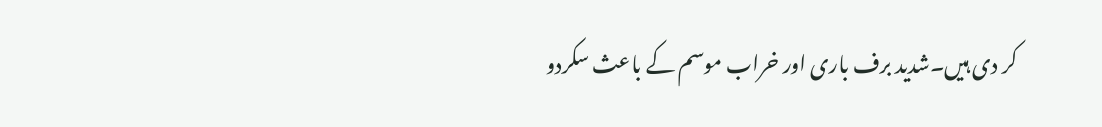کر دی ہیں۔شدید برف باری اور خراب موسم کے باعث سکردو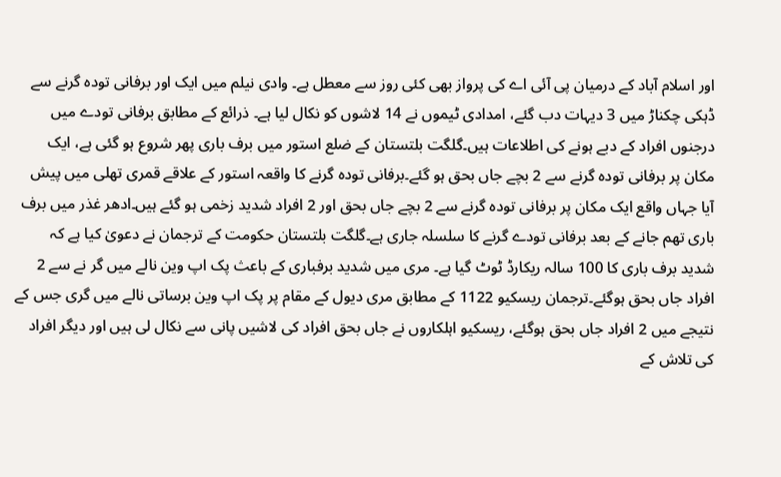اور اسلام آباد کے درمیان پی آئی اے کی پرواز بھی کئی روز سے معطل ہے۔ وادی نیلم میں ایک اور برفانی تودہ گرنے سے ڈہکی چکناڑ میں 3 دیہات دب گئے، امدادی ٹیموں نے 14 لاشوں کو نکال لیا ہے۔ ذرائع کے مطابق برفانی تودے میں درجنوں افراد کے دبے ہونے کی اطلاعات ہیں۔گلگت بلتستان کے ضلع استور میں برف باری پھر شروع ہو گئی ہے، ایک مکان پر برفانی تودہ گرنے سے 2 بچے جاں بحق ہو گئے۔برفانی تودہ گرنے کا واقعہ استور کے علاقے قمری تھلی میں پیش آیا جہاں واقع ایک مکان پر برفانی تودہ گرنے سے 2 بچے جاں بحق اور 2 افراد شدید زخمی ہو گئے ہیں۔ادھر غذر میں برف باری تھم جانے کے بعد برفانی تودے گرنے کا سلسلہ جاری ہے۔گلگت بلتستان حکومت کے ترجمان نے دعویٰ کیا ہے کہ شدید برف باری کا 100 سالہ ریکارڈ ٹوٹ گیا ہے۔ مری میں شدید برفباری کے باعث پک اپ وین نالے میں گر نے سے 2 افراد جاں بحق ہوگئے۔ترجمان ریسکیو 1122 کے مطابق مری دیول کے مقام پر پک اپ وین برساتی نالے میں گری جس کے نتیجے میں 2 افراد جاں بحق ہوگئے، ریسکیو اہلکاروں نے جاں بحق افراد کی لاشیں پانی سے نکال لی ہیں اور دیگر افراد کی تلاش کے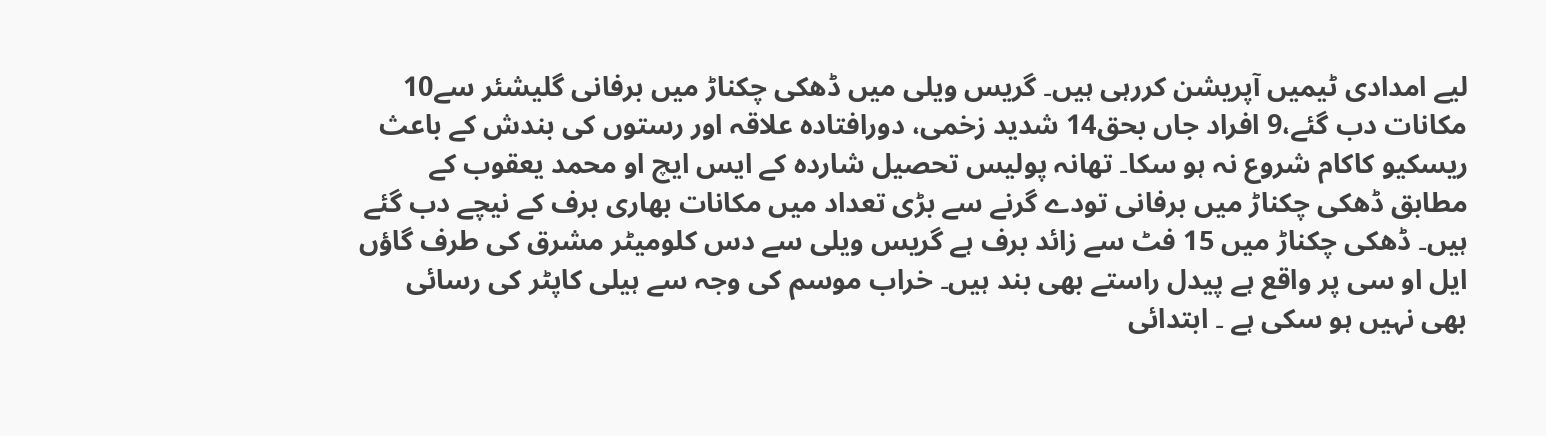لیے امدادی ٹیمیں آپریشن کررہی ہیں۔ گریس ویلی میں ڈھکی چکناڑ میں برفانی گلیشئر سے10 مکانات دب گئے،9 افراد جاں بحق14 شدید زخمی، دورافتادہ علاقہ اور رستوں کی بندش کے باعث ریسکیو کاکام شروع نہ ہو سکا۔ تھانہ پولیس تحصیل شاردہ کے ایس ایچ او محمد یعقوب کے مطابق ڈھکی چکناڑ میں برفانی تودے گرنے سے بڑی تعداد میں مکانات بھاری برف کے نیچے دب گئے ہیں۔ ڈھکی چکناڑ میں 15 فٹ سے زائد برف ہے گریس ویلی سے دس کلومیٹر مشرق کی طرف گاؤں ایل او سی پر واقع ہے پیدل راستے بھی بند ہیں۔ خراب موسم کی وجہ سے ہیلی کاپٹر کی رسائی بھی نہیں ہو سکی ہے ۔ ابتدائی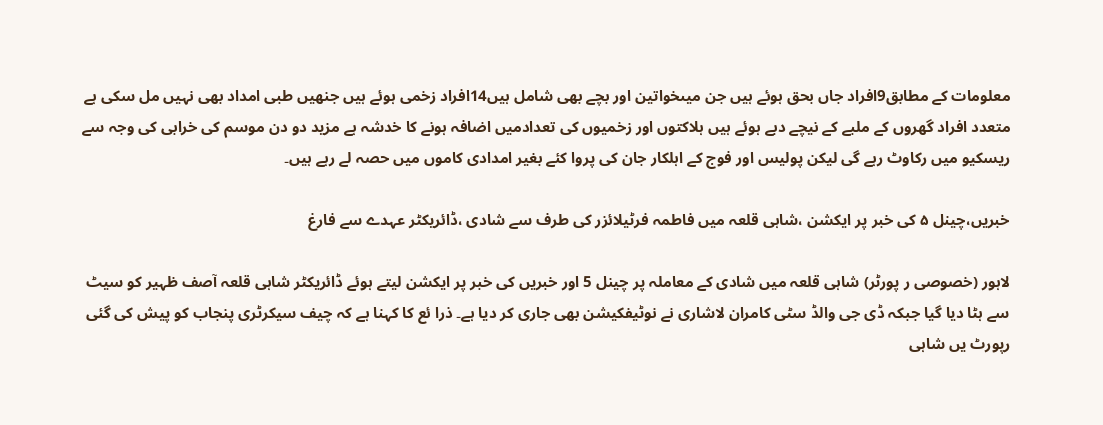معلومات کے مطابق9افراد جاں بحق ہوئے ہیں جن میںخواتین اور بچے بھی شامل ہیں14افراد زخمی ہوئے ہیں جنھیں طبی امداد بھی نہیں مل سکی ہے متعدد افراد گھروں کے ملبے کے نیچے دبے ہوئے ہیں ہلاکتوں اور زخمیوں کی تعدادمیں اضافہ ہونے کا خدشہ ہے مزید دو دن موسم کی خرابی کی وجہ سے ریسکیو میں رکاوٹ رہے گی لیکن پولیس اور فوج کے اہلکار جان کی پروا کئے بغیر امدادی کاموں میں حصہ لے رہے ہیں۔

خبریں،چینل ۵ کی خبر پر ایکشن ،شاہی قلعہ میں فاطمہ فرٹیلائزر کی طرف سے شادی ،ڈائریکٹر عہدے سے فارغ

لاہور (خصوصی ر پورٹر) شاہی قلعہ میں شادی کے معاملہ پر چینل 5 اور خبریں کی خبر پر ایکشن لیتے ہوئے ڈائریکٹر شاہی قلعہ آصف ظہیر کو سیٹ سے ہٹا دیا گیا جبکہ ڈی جی والڈ سٹی کامران لاشاری نے نوٹیفکیشن بھی جاری کر دیا ہے۔ ذرا ئع کا کہنا ہے کہ چیف سیکرٹری پنجاب کو پیش کی گئی رپورٹ یں شاہی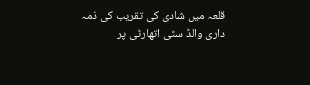قلعہ میں شادی کی تقریب کی ذمہ داری والڈ سٹی اتھارٹی پر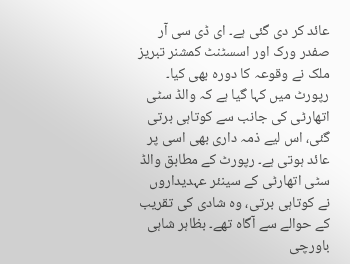عائد کر دی گئی ہے۔ ای ڈی سی آر صفدر ورک اور اسسٹنٹ کمشنر تبریز ملک نے وقوعہ کا دورہ بھی کیا۔ رپورٹ میں کہا گیا ہے کہ والڈ سٹی اتھارٹی کی جانب سے کوتاہی برتی گئی، اس لیے ذمہ داری بھی اسی پر عائد ہوتی ہے۔ رپورٹ کے مطابق والڈ سٹی اتھارٹی کے سینئر عہدیداروں نے کوتاہی برتی، وہ شادی کی تقریب کے حوالے سے آگاہ تھے۔ بظاہر شاہی باورچی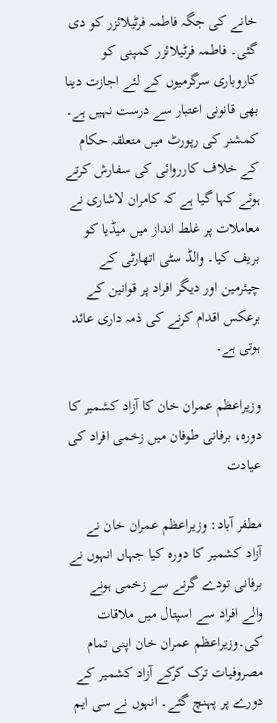خانے کی جگہ فاطمہ فرٹیلائزر کو دی گئی۔ فاطمہ فرٹیلائزر کمپنی کو کاروباری سرگرمیوں کے لئے اجازت دینا بھی قانونی اعتبار سے درست نہیں ہے۔ کمشنر کی رپورٹ میں متعلقہ حکام کے خلاف کارروائی کی سفارش کرتے ہوئے کہا گیا ہے کہ کامران لاشاری نے معاملات پر غلط انداز میں میڈیا کو بریف کیا۔ والڈ سٹی اتھارٹی کے چیئرمین اور دیگر افراد پر قوانین کے برعکس اقدام کرنے کی ذمہ داری عائد ہوتی ہے۔

وزیراعظم عمران خان کا آزاد کشمیر کا دورہ، برفانی طوفان میں زخمی افراد کی عیادت

مطفر آباد: وزیراعظم عمران خان نے آزاد کشمیر کا دورہ کیا جہاں انہوں نے برفانی تودے گرنے سے زخمی ہونے والے افراد سے اسپتال میں ملاقات کی۔وزیراعظم عمران خان اپنی تمام مصروفیات ترک کرکے آزاد کشمیر کے دورے پر پہنچ گئے۔ انہوں نے سی ایم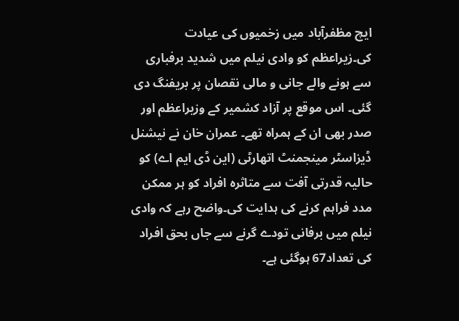ایچ مظفرآباد میں زخمیوں کی عیادت کی۔زیراعظم کو وادی نیلم میں شدید برفباری سے ہونے والے جانی و مالی نقصان پر بریفنگ دی گئی۔ اس موقع پر آزاد کشمیر کے وزیراعظم اور صدر بھی ان کے ہمراہ تھے۔ عمران خان نے نیشنل ڈیزاسٹر مینجمنٹ اتھارٹی (این ڈی ایم اے) کو حالیہ قدرتی آفت سے متاثرہ افراد کو ہر ممکن مدد فراہم کرنے کی ہدایت کی۔واضح رہے کہ وادی نیلم میں برفانی تودے گرنے سے جاں بحق افراد کی تعداد67 ہوگئی ہے۔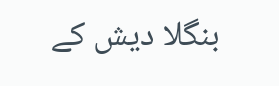بنگلا دیش کے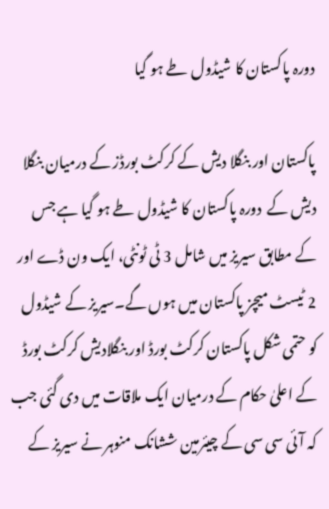دورہ پاکستان کا شیڈول طے ہو گیا

پاکستان اور بنگلا دیش کے کرکٹ بورڈز کے درمیان بنگلا دیش کے  دورہ پاکستان کا شیڈول طے ہو گیا ہے جس کے مطابق سیریز میں شامل 3 ٹی ٹونٹی، ایک ون ڈے اور 2 ٹیسٹ میچز پاکستان میں ہوں گے۔سیریز کے شیڈول کو حتمی شکل پاکستان کرکٹ بورڈ اور بنگلادیش کرکٹ بورڈ کے اعلیٰ حکام کے درمیان ایک ملاقات میں دی گئی جب کہ آئی سی سی کے چیئرمین ششانک منوہر نے سیریز کے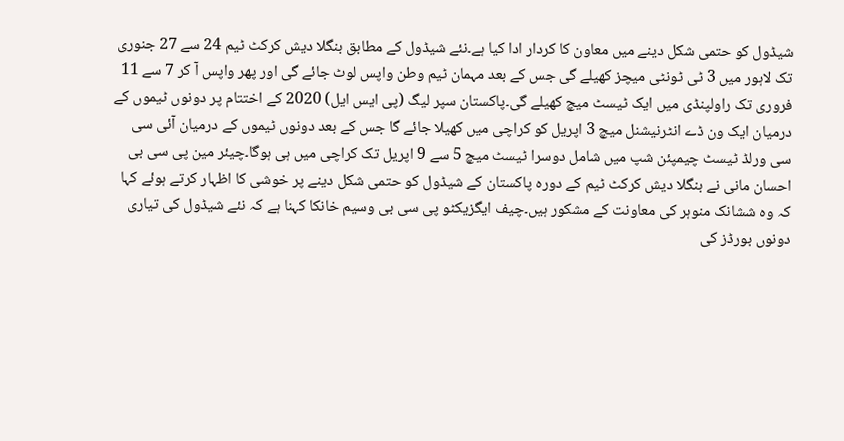شیڈول کو حتمی شکل دینے میں معاون کا کردار ادا کیا ہے۔نئے شیڈول کے مطابق بنگلا دیش کرکٹ ٹیم 24 سے 27 جنوری تک لاہور میں 3 ٹی ٹونٹی میچز کھیلے گی جس کے بعد مہمان ٹیم وطن واپس لوٹ جائے گی اور پھر واپس آ کر 7 سے 11 فروری تک راولپنڈی میں ایک ٹیسٹ میچ کھیلے گی۔پاکستان سپر لیگ (پی ایس ایل) 2020 کے اختتام پر دونوں ٹیموں کے درمیان ایک ون ڈے انٹرنیشنل میچ 3 اپریل کو کراچی میں کھیلا جائے گا جس کے بعد دونوں ٹیموں کے درمیان آئی سی سی ورلڈ ٹیسٹ چیمپئن شپ میں شامل دوسرا ٹیسٹ میچ 5 سے 9 اپریل تک کراچی میں ہی ہوگا۔چیئر مین پی سی بی احسان مانی نے بنگلا دیش کرکٹ ٹیم کے دورہ پاکستان کے شیڈول کو حتمی شکل دینے پر خوشی کا اظہار کرتے ہوئے کہا کہ وہ ششانک منوہر کی معاونت کے مشکور ہیں۔چیف ایگزیکٹو پی سی بی وسیم خانکا کہنا ہے کہ نئے شیڈول کی تیاری دونوں بورڈز کی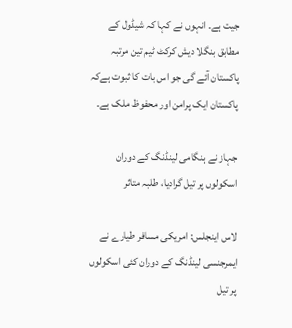جیت ہے۔ انہوں نے کہا کہ شیڈول کے مطابق بنگلا دیش کرکٹ ٹیم تین مرتبہ پاکستان آئے گی جو اس بات کا ثبوت ہےکہ پاکستان ایک پرامن اور محفوظ ملک ہے۔

جہاز نے ہنگامی لینڈنگ کے دوران اسکولوں پر تیل گرادیا، طلبہ متاثر

لاس اینجلس: امریکی مسافر طیارے نے ایمرجنسی لینڈنگ کے دوران کئی اسکولوں پر تیل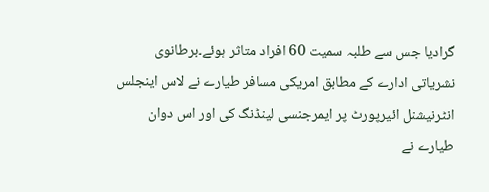گرادیا جس سے طلبہ سمیت 60 افراد متاثر ہوئے۔برطانوی نشریاتی ادارے کے مطابق امریکی مسافر طیارے نے لاس اینجلس انٹرنیشنل ائیرپورٹ پر ایمرجنسی لینڈنگ کی اور اس دوان طیارے نے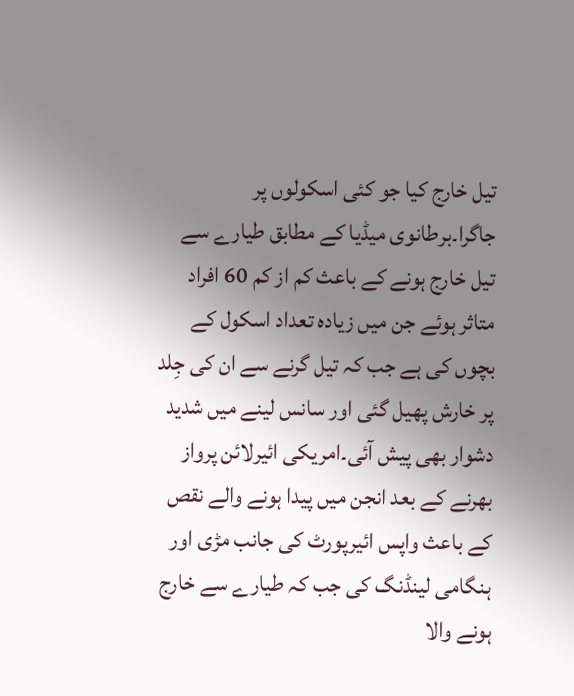تیل خارج کیا جو کئی اسکولوں پر جاگرا۔برطانوی میڈیا کے مطابق طیارے سے تیل خارج ہونے کے باعث کم از کم 60 افراد متاثر ہوئے جن میں زیادہ تعداد اسکول کے بچوں کی ہے جب کہ تیل گرنے سے ان کی جِلد پر خارش پھیل گئی اور سانس لینے میں شدید دشوار بھی پیش آئی۔امریکی ائیرلائن پرواز بھرنے کے بعد انجن میں پیدا ہونے والے نقص کے باعث واپس ائیرپورٹ کی جانب مڑی اور ہنگامی لینڈنگ کی جب کہ طیارے سے خارج ہونے والا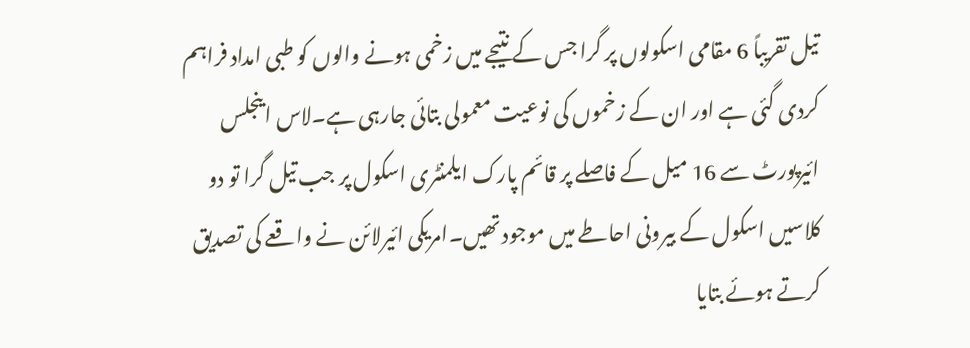تیل تقریباً 6 مقامی اسکولوں پر گرا جس کے نتیجے میں زخمی ہونے والوں کو طبی امداد فراہم کردی گئی ہے اور ان کے زخموں کی نوعیت معمولی بتائی جارہی ہے۔لاس اینجلس ائیرپورٹ سے 16 میل کے فاصلے پر قائم پارک ایلمنٹری اسکول پر جب تیل گرا تو دو کلاسیں اسکول کے بیرونی احاطے میں موجود تھیں۔امریکی ائیرلائن نے واقعے کی تصدیق کرتے ہوئے بتایا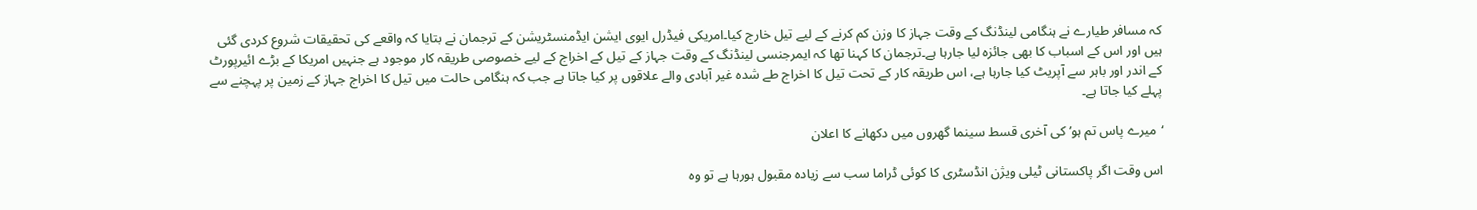کہ مسافر طیارے نے ہنگامی لینڈنگ کے وقت جہاز کا وزن کم کرنے کے لیے تیل خارج کیا۔امریکی فیڈرل ایوی ایشن ایڈمنسٹریشن کے ترجمان نے بتایا کہ واقعے کی تحقیقات شروع کردی گئی ہیں اور اس کے اسباب کا بھی جائزہ لیا جارہا ہے۔ترجمان کا کہنا تھا کہ ایمرجنسی لینڈنگ کے وقت جہاز کے تیل کے اخراج کے لیے خصوصی طریقہ کار موجود ہے جنہیں امریکا کے بڑے ائیرپورٹ کے اندر اور باہر سے آپریٹ کیا جارہا ہے، اس طریقہ کار کے تحت تیل کا اخراج طے شدہ غیر آبادی والے علاقوں پر کیا جاتا ہے جب کہ ہنگامی حالت میں تیل کا اخراج جہاز کے زمین پر پہچنے سے پہلے کیا جاتا ہے۔

‘میرے پاس تم ہو’ کی آخری قسط سینما گھروں میں دکھانے کا اعلان

اس وقت اگر پاکستانی ٹیلی ویژن انڈسٹری کا کوئی ڈراما سب سے زیادہ مقبول ہورہا ہے تو وہ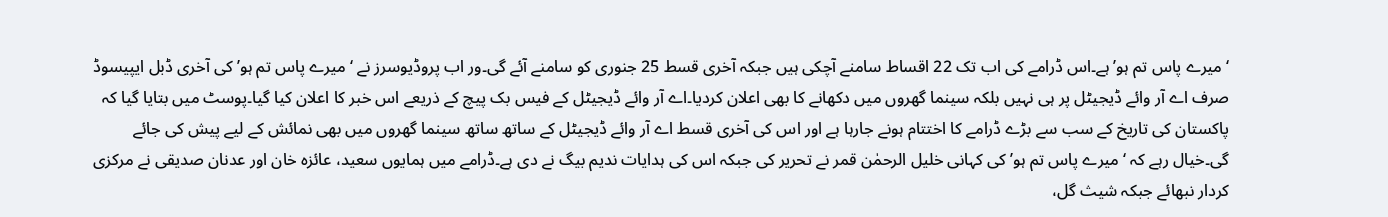‘میرے پاس تم ہو’ ہے۔اس ڈرامے کی اب تک 22 اقساط سامنے آچکی ہیں جبکہ آخری قسط 25 جنوری کو سامنے آئے گی۔ور اب پروڈیوسرز نے ‘میرے پاس تم ہو’ کی آخری ڈبل ایپیسوڈ صرف اے آر وائے ڈیجیٹل پر ہی نہیں بلکہ سینما گھروں میں دکھانے کا بھی اعلان کردیا۔اے آر وائے ڈیجیٹل کے فیس بک پیچ کے ذریعے اس خبر کا اعلان کیا گیا۔پوسٹ میں بتایا گیا کہ پاکستان کی تاریخ کے سب سے بڑے ڈرامے کا اختتام ہونے جارہا ہے اور اس کی آخری قسط اے آر وائے ڈیجیٹل کے ساتھ ساتھ سینما گھروں میں بھی نمائش کے لیے پیش کی جائے گی۔خیال رہے کہ ‘میرے پاس تم ہو’ کی کہانی خلیل الرحمٰن قمر نے تحریر کی جبکہ اس کی ہدایات ندیم بیگ نے دی ہے۔ڈرامے میں ہمایوں سعید، عائزہ خان اور عدنان صدیقی نے مرکزی کردار نبھائے جبکہ شیث گل،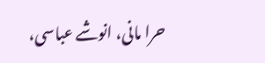حرا مانی، انوشے عباسی،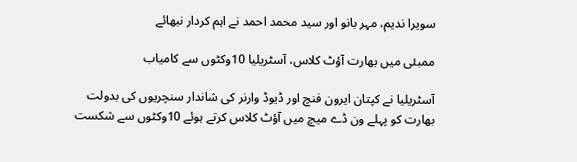سویرا ندیم، مہر بانو اور سید محمد احمد نے اہم کردار نبھائے

ممبئی میں بھارت آؤٹ کلاس، آسٹریلیا 10وکٹوں سے کامیاب

آسٹریلیا نے کپتان ایرون فنچ اور ڈیوڈ وارنر کی شاندار سنچریوں کی بدولت بھارت کو پہلے ون ڈے میچ میں آؤٹ کلاس کرتے ہوئے 10وکٹوں سے شکست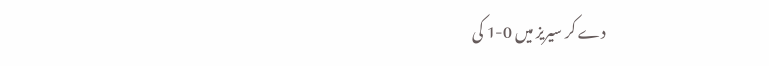دے کر سیریز میں 0-1 کی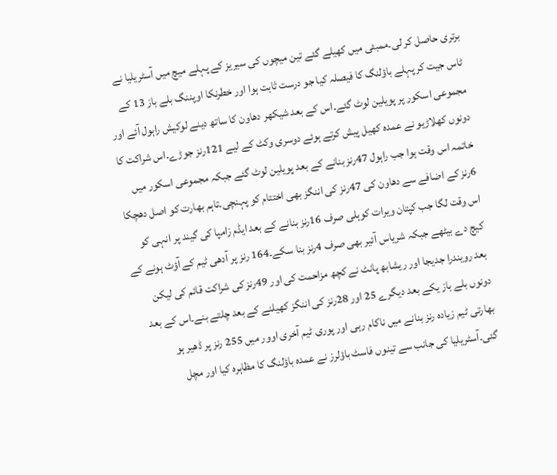برتری حاصل کر لی۔ممبئی میں کھیلے گئے تین میچوں کی سیریز کے پہلے میچ میں آسٹریلیا نے ٹاس جیت کر پہلے باؤلنگ کا فیصلہ کیا جو درست ثابت ہوا اور خطرنکا اوپننگ بلے باز 13 کے مجموعی اسکور پر پویلین لوٹ گئے۔اس کے بعد شیکھر دھاون کا ساتھ دینے لوکیش راہول آئے اور دونوں کھلاڑیو نے عمدہ کھیل پیش کرتے ہوئے دوسری وکٹ کے لیے 121رنز جوڑے۔اس شراکت کا خاتمہ اس وقت ہوا جب راہول 47رنز بنانے کے بعد پویلین لوٹ گئے جبکہ مجموعی اسکور میں 6رنز کے اضافے سے دھاون کی 47رنز کی اننگز بھی اختتام کو پہنچی۔تاہم بھارت کو اصل دھچکا اس وقت لگا جب کپتان ویرات کوہلی صرف 16رنز بنانے کے بعد ایڈم زامپا کی گیند پر انہی کو کیچ دے بیٹھے جبکہ شریاس آئیر بھی صرف 4رنز بنا سکے۔164 رنز پر آدھی ٹیم کے آؤٹ ہونے کے بعد رویندرا جدیجا اور ریشابھ پانٹ نے کچھ مزاحمت کی اور 49رنز کی شراکت قائم کی لیکن دونوں بلے باز یکے بعد دیگرے 25 اور 28رنز کی اننگز کھیلنے کے بعد چلتے بنے۔اس کے بعد بھارتی ٹیم زیادہ رنز بنانے میں ناکام رہی اور پوری ٹیم آخری اوور میں 255 رنز پر ڈھیر ہو گئی۔آسٹریلیا کی جانب سے تینوں فاسٹ باؤلرز نے عمدہ باؤلنگ کا مظاہرہ کیا اور مچل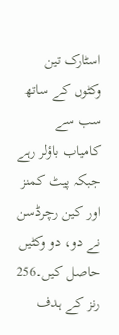اسٹارک تین وکٹوں کے ساتھ سب سے کامیاب باؤلر رہے جبکہ پیٹ کمنز اور کین رچرڈسن نے دو، دو وکٹیں حاصل کیں۔256 رنز کے ہدف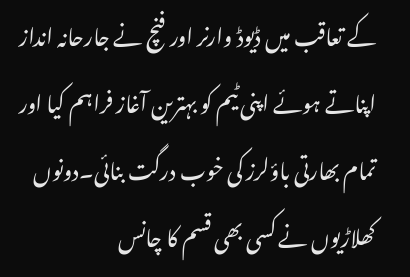کے تعاقب میں ڈیوڈ وارنر اور فنچ نے جارحانہ انداز اپناتے ہوئے اپنی ٹیم کو بہترین آغاز فراہم کیا اور تمام بھارتی باؤلرز کی خوب درگت بنائی۔دونوں کھلاڑیوں نے کسی بھی قسم کا چانس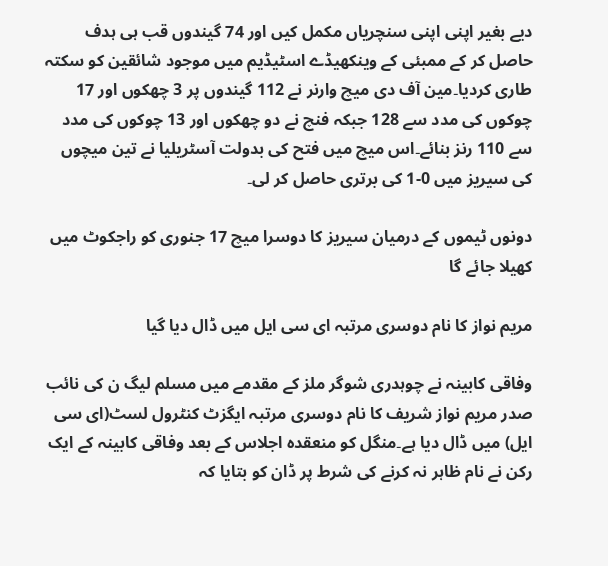دیے بغیر اپنی اپنی سنچریاں مکمل کیں اور 74 گیندوں قب ہی ہدف حاصل کر کے ممبئی کے وینکھیڈے اسٹیڈیم میں موجود شائقین کو سکتہ طاری کردیا۔مین آف دی میچ وارنر نے 112 گیندوں پر 3 چھکوں اور 17 چوکوں کی مدد سے 128 جبکہ فنچ نے دو چھکوں اور 13 چوکوں کی مدد سے 110 رنز بنائے۔اس میچ میں فتح کی بدولت آسٹریلیا نے تین میچوں کی سیریز میں 0-1 کی برتری حاصل کر لی۔

دونوں ٹیموں کے درمیان سیریز کا دوسرا میچ 17 جنوری کو راجکوٹ میں کھیلا جائے گا

مریم نواز کا نام دوسری مرتبہ ای سی ایل میں ڈال دیا گیا

وفاقی کابینہ نے چوہدری شوگر ملز کے مقدمے میں مسلم لیگ ن کی نائب صدر مریم نواز شریف کا نام دوسری مرتبہ ایگزٹ کنٹرول لسٹ(ای سی ایل) میں ڈال دیا ہے۔منگل کو منعقدہ اجلاس کے بعد وفاقی کابینہ کے ایک رکن نے نام ظاہر نہ کرنے کی شرط پر ڈان کو بتایا کہ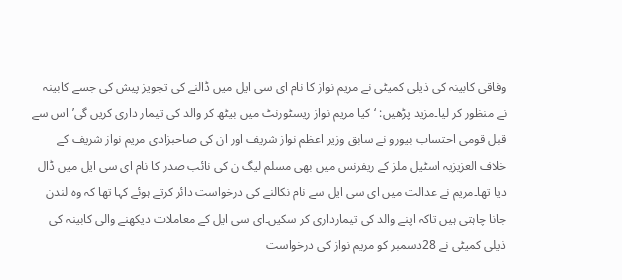وفاقی کابینہ کی ذیلی کمیٹی نے مریم نواز کا نام ای سی ایل میں ڈالنے کی تجویز پیش کی جسے کابینہ نے منظور کر لیا۔مزید پڑھیں: ‘کیا مریم نواز ریسٹورنٹ میں بیٹھ کر والد کی تیمار داری کریں گی’اس سے قبل قومی احتساب بیورو نے سابق وزیر اعظم نواز شریف اور ان کی صاحبزادی مریم نواز شریف کے خلاف العزیزیہ اسٹیل ملز کے ریفرنس میں بھی مسلم لیگ ن کی نائب صدر کا نام ای سی ایل میں ڈال دیا تھا۔مریم نے عدالت میں ای سی ایل سے نام نکالنے کی درخواست دائر کرتے ہوئے کہا تھا کہ وہ لندن جانا چاہتی ہیں تاکہ اپنے والد کی تیمارداری کر سکیں۔ای سی ایل کے معاملات دیکھنے والی کابینہ کی ذیلی کمیٹی نے 28دسمبر کو مریم نواز کی درخواست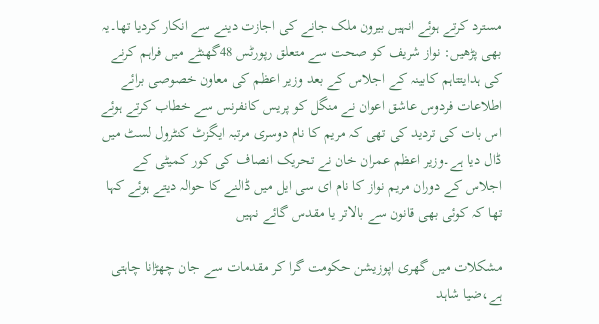مسترد کرتے ہوئے انہیں بیرون ملک جانے کی اجازت دینے سے انکار کردیا تھا۔یہ بھی پڑھیں: نواز شریف کو صحت سے متعلق رپورٹس 48گھنٹے میں فراہم کرنے کی ہدایتتاہم کابینہ کے اجلاس کے بعد وزیر اعظم کی معاون خصوصی برائے اطلاعات فردوس عاشق اعوان نے منگل کو پریس کانفرنس سے خطاب کرتے ہوئے اس بات کی تردید کی تھی کہ مریم کا نام دوسری مرتبہ ایگزٹ کنٹرول لسٹ میں ڈال دیا ہے۔وزیر اعظم عمران خان نے تحریک انصاف کی کور کمیٹی کے اجلاس کے دوران مریم نواز کا نام ای سی ایل میں ڈالنے کا حوالہ دیتے ہوئے کہا تھا کہ کوئی بھی قانون سے بالاتر یا مقدس گائے نہیں

مشکلات میں گھری اپوزیشن حکومت گرا کر مقدمات سے جان چھڑانا چاہتی ہے،ضیا شاہد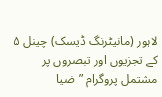لاہور (مانیٹرنگ ڈیسک) چینل ۵ کے تجزیوں اور تبصروں پر مشتمل پروگرام ”ضیا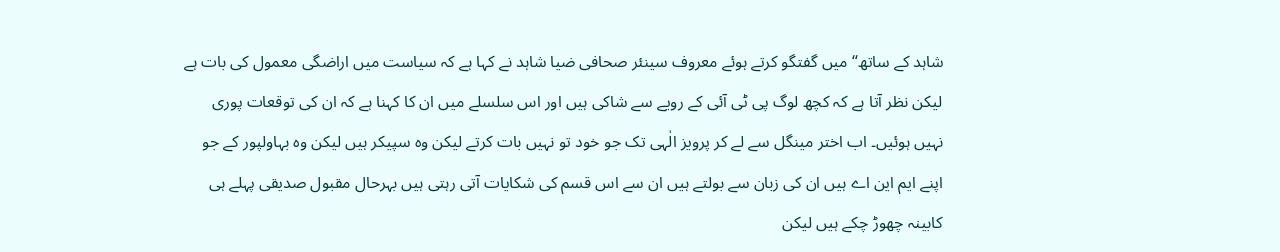شاہد کے ساتھ“ میں گفتگو کرتے ہوئے معروف سینئر صحافی ضیا شاہد نے کہا ہے کہ سیاست میں اراضگی معمول کی بات ہے لیکن نظر آتا ہے کہ کچھ لوگ پی ٹی آئی کے رویے سے شاکی ہیں اور اس سلسلے میں ان کا کہنا ہے کہ ان کی توقعات پوری نہیں ہوئیں۔ اب اختر مینگل سے لے کر پرویز الٰہی تک جو خود تو نہیں بات کرتے لیکن وہ سپیکر ہیں لیکن وہ بہاولپور کے جو اپنے ایم این اے ہیں ان کی زبان سے بولتے ہیں ان سے اس قسم کی شکایات آتی رہتی ہیں بہرحال مقبول صدیقی پہلے ہی کابینہ چھوڑ چکے ہیں لیکن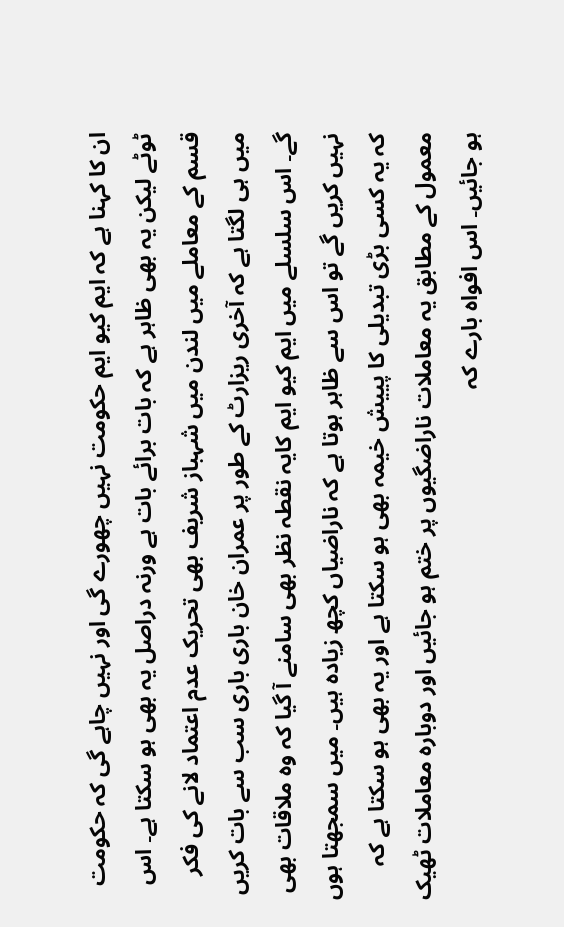ان کا کہنا ہے کہ ایم کیو ایم حکومت نہیں چھورے گی اور نہیں چاہے گی کہ حکومت ٹوٹے لیکن یہ بھی ظاہر ہے کہ بات برائے بات ہے ورنہ دراصل یہ بھی ہو سکتا ہے۔ اس قسم کے معاملے میں لندن میں شہباز شریف بھی تحریک عدم اعتماد لانے کی فکر میں ہی لگتا ہے کہ آخری ریزارٹ کے طور پر عمران خان باری باری سب سے بات کریں گے۔ اس سلسلے میں ایم کیو ایم کایہ نقطہ نظر بھی سامنے آ گیا کہ وہ ملاقات بھی نہیں کریں گے تو اس سے ظاہر ہوتا ہے کہ ناراضیاں کچھ زیادہ ہیں۔ میں سمجھتا ہوں کہ یہ کسی بڑی تبدیلی کا پییش خیمہ بھی ہو سکتا ہے اور یہ بھی ہو سکتا ہے کہ معمول کے مطابق یہ معاملات ناراضگیوں پر ختم ہو جائیں اور دوبارہ معاملات ٹھیک ہو جائیں۔ اس افواہ بارے کہ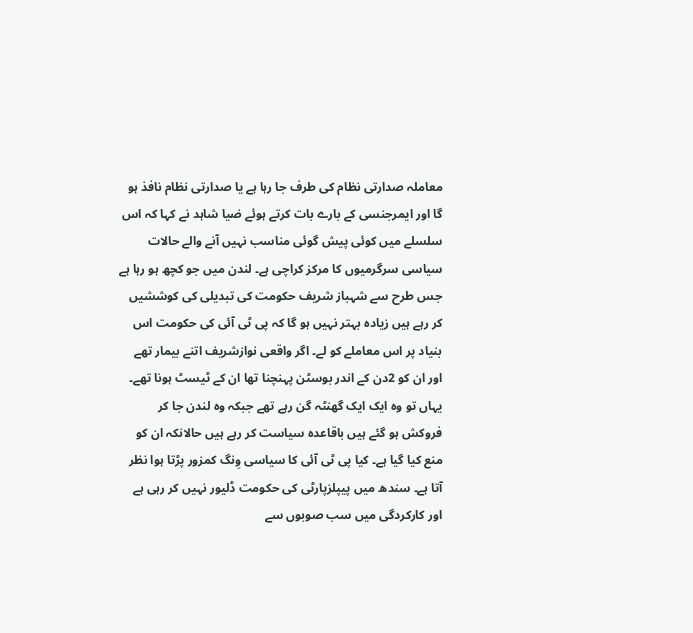معاملہ صدارتی نظام کی طرف جا رہا ہے یا صدارتی نظام نافذ ہو گا اور ایمرجنسی کے بارے بات کرتے ہوئے ضیا شاہد نے کہا کہ اس سلسلے میں کوئی پیش گوئی مناسب نہیں آنے والے حالات سیاسی سرگرمیوں کا مرکز کراچی ہے۔ لندن میں جو کچھ ہو رہا ہے جس طرح سے شہباز شریف حکومت کی تبدیلی کی کوششیں کر رہے ہیں زیادہ بہتر نہیں ہو گا کہ پی ٹی آئی کی حکومت اس بنیاد پر اس معاملے کو لے۔ اگر واقعی نوازشریف اتنے بیمار تھے اور ان کو 2دن کے اندر بوسٹن پہنچنا تھا ان کے ٹیسٹ ہونا تھے۔ یہاں تو وہ ایک ایک گھنٹہ گن رہے تھے جبکہ وہ لندن جا کر فروکش ہو گئے ہیں باقاعدہ سیاست کر رہے ہیں حالانکہ ان کو منع کیا گیا ہے۔ کیا پی ٹی آئی کا سیاسی وِنگ کمزور پڑتا ہوا نظر آتا ہے۔ سندھ میں پیپلزپارٹی کی حکومت ڈلیور نہیں کر رہی ہے اور کارکردگی میں سب صوبوں سے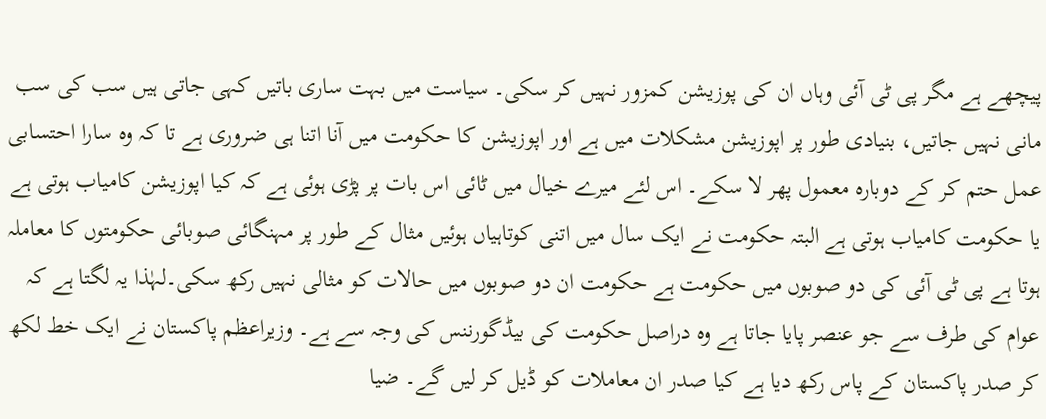پیچھے ہے مگر پی ٹی آئی وہاں ان کی پوزیشن کمزور نہیں کر سکی۔ سیاست میں بہت ساری باتیں کہی جاتی ہیں سب کی سب مانی نہیں جاتیں، بنیادی طور پر اپوزیشن مشکلات میں ہے اور اپوزیشن کا حکومت میں آنا اتنا ہی ضروری ہے تا کہ وہ سارا احتسابی عمل حتم کر کے دوبارہ معمول پھر لا سکے۔ اس لئے میرے خیال میں ٹائی اس بات پر پڑی ہوئی ہے کہ کیا اپوزیشن کامیاب ہوتی ہے یا حکومت کامیاب ہوتی ہے البتہ حکومت نے ایک سال میں اتنی کوتاہیاں ہوئیں مثال کے طور پر مہنگائی صوبائی حکومتوں کا معاملہ ہوتا ہے پی ٹی آئی کی دو صوبوں میں حکومت ہے حکومت ان دو صوبوں میں حالات کو مثالی نہیں رکھ سکی۔لہٰذا یہ لگتا ہے کہ عوام کی طرف سے جو عنصر پایا جاتا ہے وہ دراصل حکومت کی بیڈگورننس کی وجہ سے ہے۔ وزیراعظم پاکستان نے ایک خط لکھ کر صدر پاکستان کے پاس رکھ دیا ہے کیا صدر ان معاملات کو ڈیل کر لیں گے۔ ضیا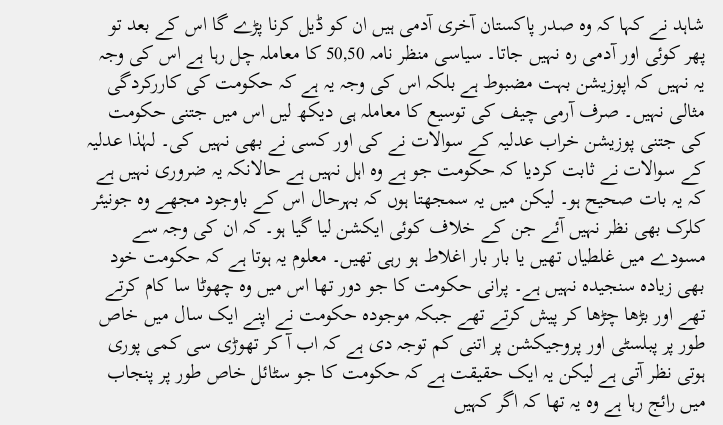شاہد نے کہا کہ وہ صدر پاکستان آخری آدمی ہیں ان کو ڈیل کرنا پڑے گا اس کے بعد تو پھر کوئی اور آدمی رہ نہیں جاتا۔ سیاسی منظر نامہ 50,50 کا معاملہ چل رہا ہے اس کی وجہ یہ نہیں کہ اپوزیشن بہت مضبوط ہے بلکہ اس کی وجہ یہ ہے کہ حکومت کی کاررکردگی مثالی نہیں۔ صرف آرمی چیف کی توسیع کا معاملہ ہی دیکھ لیں اس میں جتنی حکومت کی جتنی پوزیشن خراب عدلیہ کے سوالات نے کی اور کسی نے بھی نہیں کی۔ لہٰذا عدلیہ کے سوالات نے ثابت کردیا کہ حکومت جو ہے وہ اہل نہیں ہے حالانکہ یہ ضروری نہیں ہے کہ یہ بات صحیح ہو۔ لیکن میں یہ سمجھتا ہوں کہ بہرحال اس کے باوجود مجھے وہ جونیئر کلرک بھی نظر نہیں آئے جن کے خلاف کوئی ایکشن لیا گیا ہو۔ کہ ان کی وجہ سے مسودے میں غلطیاں تھیں یا بار بار اغلاط ہو رہی تھیں۔ معلوم یہ ہوتا ہے کہ حکومت خود بھی زیادہ سنجیدہ نہیں ہے۔ پرانی حکومت کا جو دور تھا اس میں وہ چھوٹا سا کام کرتے تھے اور بڑھا چڑھا کر پیش کرتے تھے جبکہ موجودہ حکومت نے اپنے ایک سال میں خاص طور پر پبلسٹی اور پروجیکشن پر اتنی کم توجہ دی ہے کہ اب آ کر تھوڑی سی کمی پوری ہوتی نظر آتی ہے لیکن یہ ایک حقیقت ہے کہ حکومت کا جو سٹائل خاص طور پر پنجاب میں رائج رہا ہے وہ یہ تھا کہ اگر کہیں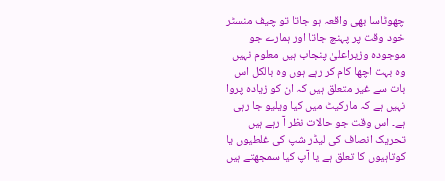چھوٹاسا بھی واقعہ ہو جاتا تو چیف منسٹر خود وقت پر پہنچ جاتا اور ہمارے جو موجودہ وزیراعلیٰ پنجاب ہیں معلوم نہیں وہ بہت اچھا کام کر رہے ہوں وہ بالکل اس بات سے غیر متعلق ہیں کہ ان کو زیادہ پروا نہیں ہے کہ مارکیٹ میں کیا ویلیو جا رہی ہے۔ اس وقت جو حالات نظر آ رہے ہیں تحریک انصاف کی لیڈر شپ کی غلطیوں یا کوتاہیوں کا تعلق ہے یا آپ کیا سمجھتے ہیں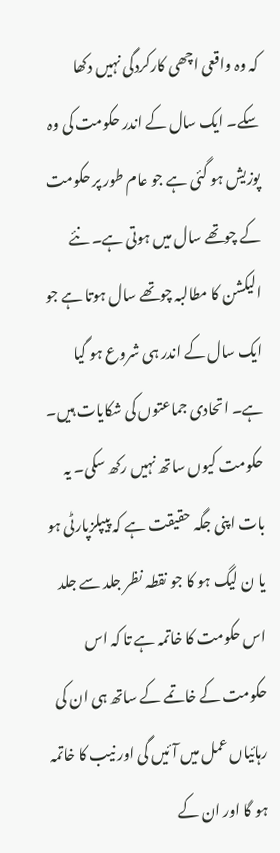کہ وہ واقعی اچھی کارکردگی نہیں دکھا سکے۔ ایک سال کے اندر حکومت کی وہ پوزیش ہو گئی ہے جو عام طور پر حکومت کے چوتھے سال میں ہوتی ہے۔ نئے الیکشن کا مطالبہ چوتھے سال ہوتا ہے جو ایک سال کے اندر ہی شروع ہو گیا ہے۔ اتحادی جماعتوں کی شکایات ہیں۔ حکومت کیوں ساتھ نہیں رکھ سکی۔ یہ بات اپنی جگہ حقیقت ہے کہ پیپلزپارٹی ہو یا ن لیگ ہو کا جو نقطہ نظر جلد سے جلد اس حکومت کا خاتمہ ہے تا کہ اس حکومت کے خاتمے کے ساتھ ہی ان کی رہائیاں عمل میں آئیں گی اور نیب کا خاتمہ ہو گا اور ان کے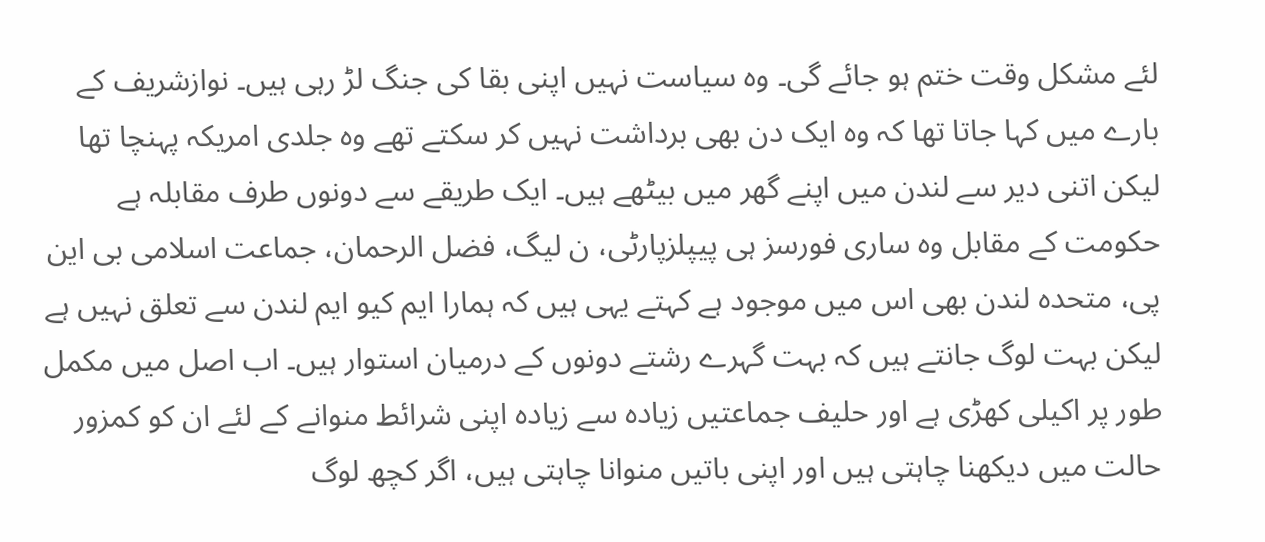لئے مشکل وقت ختم ہو جائے گی۔ وہ سیاست نہیں اپنی بقا کی جنگ لڑ رہی ہیں۔ نوازشریف کے بارے میں کہا جاتا تھا کہ وہ ایک دن بھی برداشت نہیں کر سکتے تھے وہ جلدی امریکہ پہنچا تھا لیکن اتنی دیر سے لندن میں اپنے گھر میں بیٹھے ہیں۔ ایک طریقے سے دونوں طرف مقابلہ ہے حکومت کے مقابل وہ ساری فورسز ہی پیپلزپارٹی، ن لیگ، فضل الرحمان، جماعت اسلامی بی این پی، متحدہ لندن بھی اس میں موجود ہے کہتے یہی ہیں کہ ہمارا ایم کیو ایم لندن سے تعلق نہیں ہے لیکن بہت لوگ جانتے ہیں کہ بہت گہرے رشتے دونوں کے درمیان استوار ہیں۔ اب اصل میں مکمل طور پر اکیلی کھڑی ہے اور حلیف جماعتیں زیادہ سے زیادہ اپنی شرائط منوانے کے لئے ان کو کمزور حالت میں دیکھنا چاہتی ہیں اور اپنی باتیں منوانا چاہتی ہیں، اگر کچھ لوگ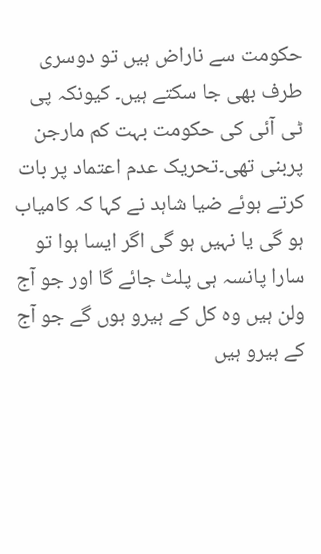حکومت سے ناراض ہیں تو دوسری طرف بھی جا سکتے ہیں۔ کیونکہ پی ٹی آئی کی حکومت بہت کم مارجن پربنی تھی۔تحریک عدم اعتماد پر بات کرتے ہوئے ضیا شاہد نے کہا کہ کامیاب ہو گی یا نہیں ہو گی اگر ایسا ہوا تو سارا پانسہ ہی پلٹ جائے گا اور جو آج ولن ہیں وہ کل کے ہیرو ہوں گے جو آج کے ہیرو ہیں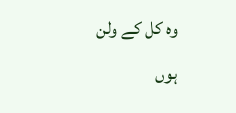وہ کل کے ولن ہوں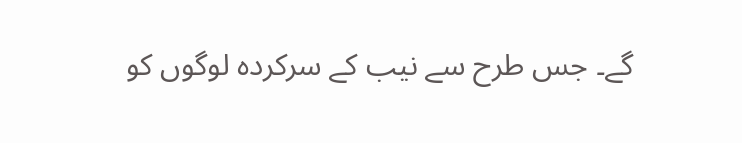گے۔ جس طرح سے نیب کے سرکردہ لوگوں کو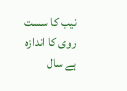نیب کا سست روی کا اندازہ ہے سال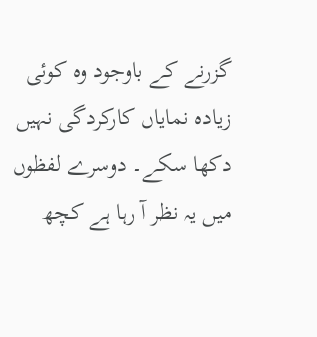گزرنے کے باوجود وہ کوئی زیادہ نمایاں کارکردگی نہیں دکھا سکے۔ دوسرے لفظوں میں یہ نظر آ رہا ہے کچھ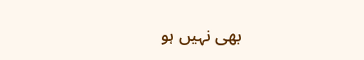بھی نہیں ہو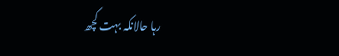رہا حالانکہ بہت کچھ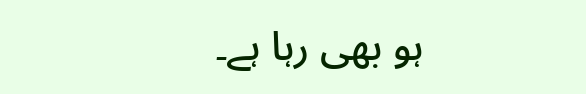ہو بھی رہا ہے۔